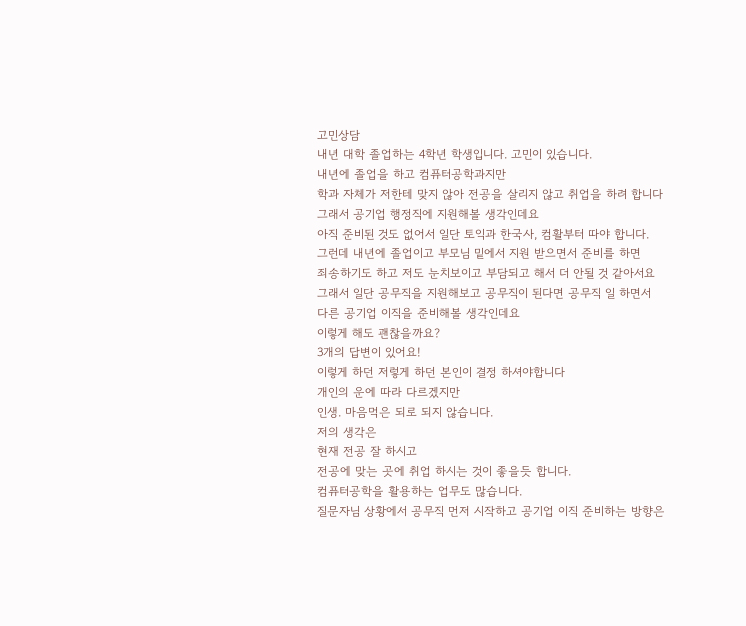고민상담
내년 대학 졸업하는 4학년 학생입니다. 고민이 있습니다.
내년에 졸업을 하고 컴퓨터공학과지만
학과 자체가 저한테 맞지 않아 전공을 살리지 않고 취업을 하려 합니다
그래서 공기업 행정직에 지원해볼 생각인데요
아직 준비된 것도 없어서 일단 토익과 한국사, 컴활부터 따야 합니다.
그런데 내년에 졸업이고 부모님 밑에서 지원 받으면서 준비를 하면
죄송하기도 하고 저도 눈치보이고 부담되고 해서 더 안될 것 같아서요
그래서 일단 공무직을 지원해보고 공무직이 된다면 공무직 일 하면서
다른 공기업 이직을 준비해볼 생각인데요
이렇게 해도 괜찮을까요?
3개의 답변이 있어요!
이렇게 하던 저렇게 하던 본인이 결정 하셔야합니다
개인의 운에 따라 다르겠지만
인생. 마음먹은 되로 되지 않습니다.
저의 생각은
현재 전공 잘 하시고
전공에 맞는 곳에 취업 하시는 것이 좋을듯 합니다.
컴퓨터공학을 활용하는 업무도 많습니다.
질문자님 상황에서 공무직 먼저 시작하고 공기업 이직 준비하는 방향은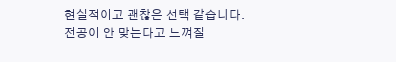현실적이고 괜찮은 선택 같습니다. 전공이 안 맞는다고 느껴질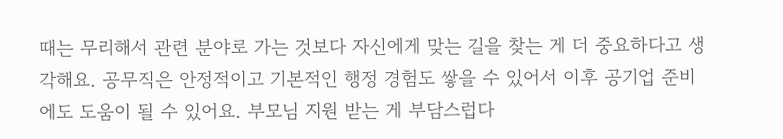때는 무리해서 관련 분야로 가는 것보다 자신에게 맞는 길을 찾는 게 더 중요하다고 생각해요. 공무직은 안정적이고 기본적인 행정 경험도 쌓을 수 있어서 이후 공기업 준비에도 도움이 될 수 있어요. 부모님 지원 받는 게 부담스럽다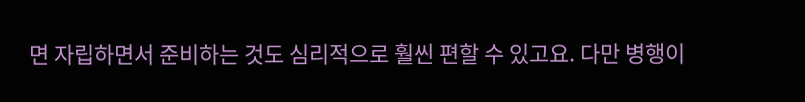면 자립하면서 준비하는 것도 심리적으로 훨씬 편할 수 있고요. 다만 병행이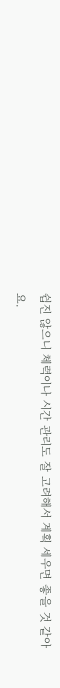쉽진 않으니 체력이나 시간 관리도 잘 고려해서 계획 세우면 좋을 것 같아요.